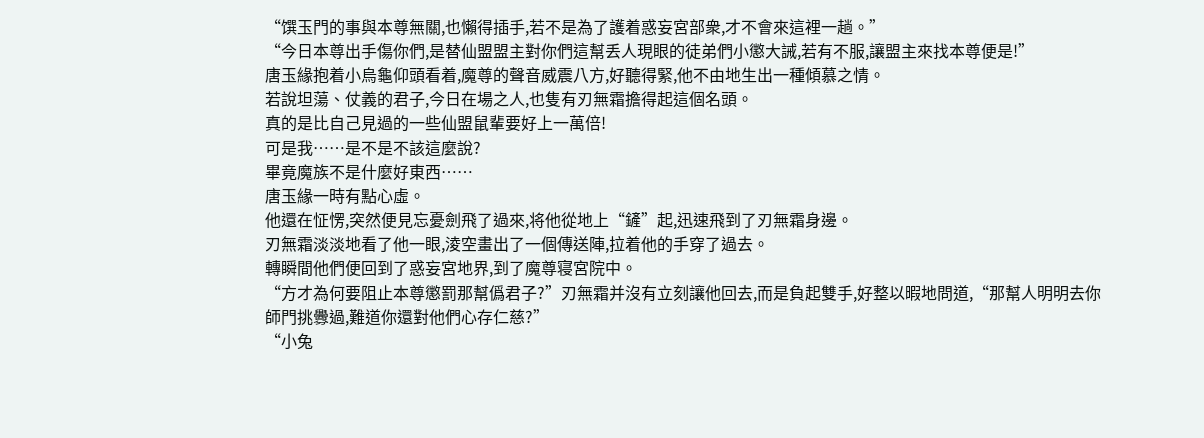“馔玉門的事與本尊無關,也懶得插手,若不是為了護着惑妄宮部衆,才不會來這裡一趟。”
“今日本尊出手傷你們,是替仙盟盟主對你們這幫丢人現眼的徒弟們小懲大誡,若有不服,讓盟主來找本尊便是!”
唐玉緣抱着小烏龜仰頭看着,魔尊的聲音威震八方,好聽得緊,他不由地生出一種傾慕之情。
若說坦蕩、仗義的君子,今日在場之人,也隻有刃無霜擔得起這個名頭。
真的是比自己見過的一些仙盟鼠輩要好上一萬倍!
可是我……是不是不該這麼說?
畢竟魔族不是什麼好東西……
唐玉緣一時有點心虛。
他還在怔愣,突然便見忘憂劍飛了過來,将他從地上“鏟”起,迅速飛到了刃無霜身邊。
刃無霜淡淡地看了他一眼,淩空畫出了一個傳送陣,拉着他的手穿了過去。
轉瞬間他們便回到了惑妄宮地界,到了魔尊寝宮院中。
“方才為何要阻止本尊懲罰那幫僞君子?”刃無霜并沒有立刻讓他回去,而是負起雙手,好整以暇地問道,“那幫人明明去你師門挑釁過,難道你還對他們心存仁慈?”
“小兔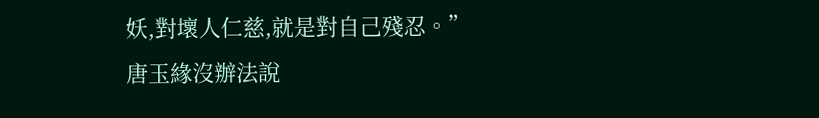妖,對壞人仁慈,就是對自己殘忍。”
唐玉緣沒辦法說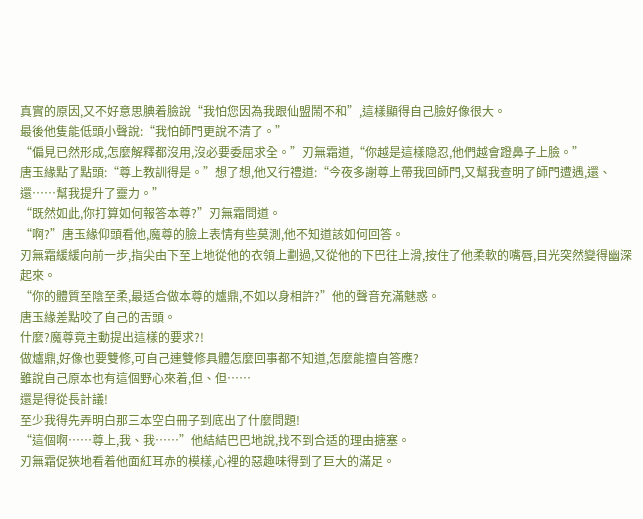真實的原因,又不好意思腆着臉說“我怕您因為我跟仙盟鬧不和”,這樣顯得自己臉好像很大。
最後他隻能低頭小聲說:“我怕師門更說不清了。”
“偏見已然形成,怎麼解釋都沒用,沒必要委屈求全。”刃無霜道,“你越是這樣隐忍,他們越會蹬鼻子上臉。”
唐玉緣點了點頭:“尊上教訓得是。”想了想,他又行禮道:“今夜多謝尊上帶我回師門,又幫我查明了師門遭遇,還、還……幫我提升了靈力。”
“既然如此,你打算如何報答本尊?”刃無霜問道。
“啊?”唐玉緣仰頭看他,魔尊的臉上表情有些莫測,他不知道該如何回答。
刃無霜緩緩向前一步,指尖由下至上地從他的衣領上劃過,又從他的下巴往上滑,按住了他柔軟的嘴唇,目光突然變得幽深起來。
“你的體質至陰至柔,最适合做本尊的爐鼎,不如以身相許?”他的聲音充滿魅惑。
唐玉緣差點咬了自己的舌頭。
什麼?魔尊竟主動提出這樣的要求?!
做爐鼎,好像也要雙修,可自己連雙修具體怎麼回事都不知道,怎麼能擅自答應?
雖說自己原本也有這個野心來着,但、但……
還是得從長計議!
至少我得先弄明白那三本空白冊子到底出了什麼問題!
“這個啊……尊上,我、我……”他結結巴巴地說,找不到合适的理由搪塞。
刃無霜促狹地看着他面紅耳赤的模樣,心裡的惡趣味得到了巨大的滿足。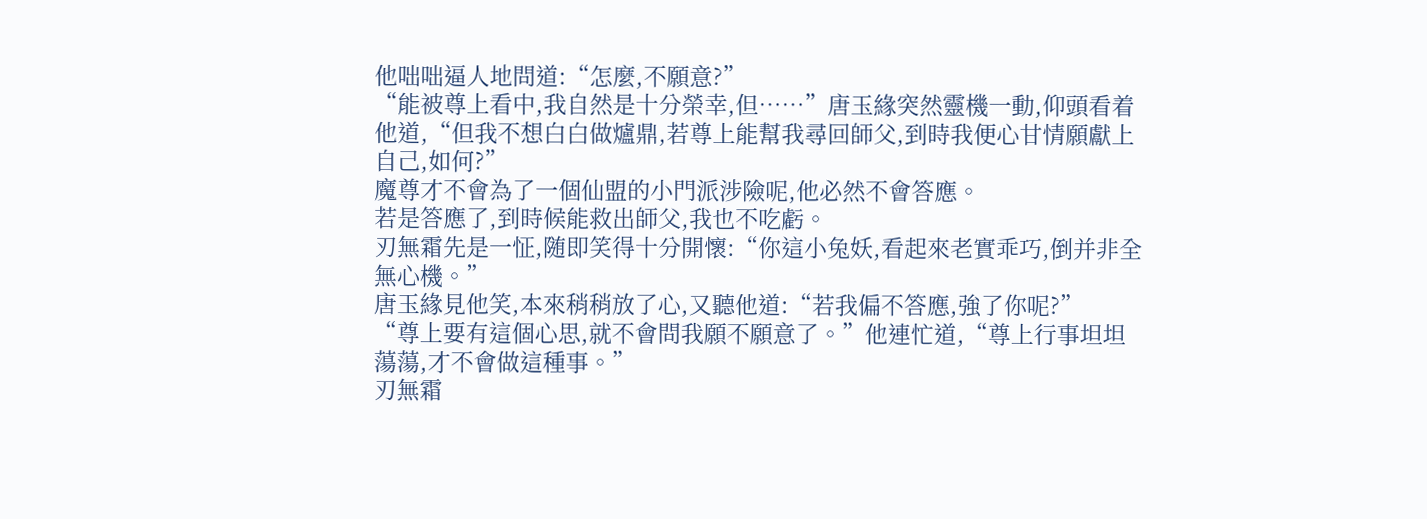他咄咄逼人地問道:“怎麼,不願意?”
“能被尊上看中,我自然是十分榮幸,但……”唐玉緣突然靈機一動,仰頭看着他道,“但我不想白白做爐鼎,若尊上能幫我尋回師父,到時我便心甘情願獻上自己,如何?”
魔尊才不會為了一個仙盟的小門派涉險呢,他必然不會答應。
若是答應了,到時候能救出師父,我也不吃虧。
刃無霜先是一怔,随即笑得十分開懷:“你這小兔妖,看起來老實乖巧,倒并非全無心機。”
唐玉緣見他笑,本來稍稍放了心,又聽他道:“若我偏不答應,強了你呢?”
“尊上要有這個心思,就不會問我願不願意了。”他連忙道,“尊上行事坦坦蕩蕩,才不會做這種事。”
刃無霜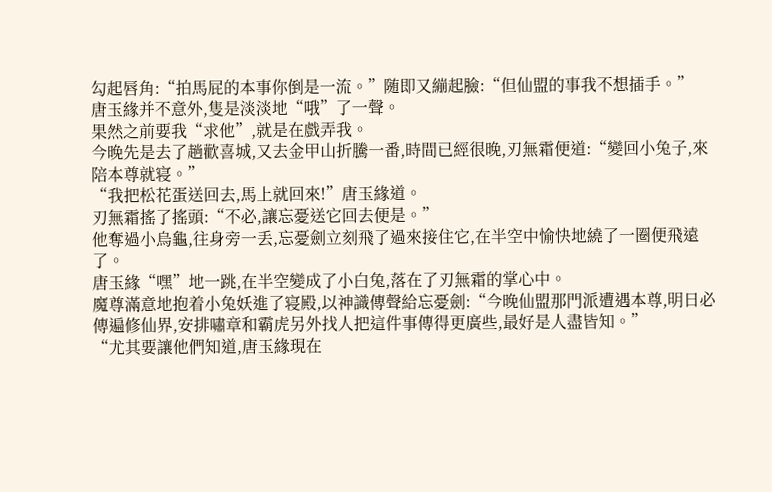勾起唇角:“拍馬屁的本事你倒是一流。”随即又繃起臉:“但仙盟的事我不想插手。”
唐玉緣并不意外,隻是淡淡地“哦”了一聲。
果然之前要我“求他”,就是在戲弄我。
今晚先是去了趟歡喜城,又去金甲山折騰一番,時間已經很晚,刃無霜便道:“變回小兔子,來陪本尊就寝。”
“我把松花蛋送回去,馬上就回來!”唐玉緣道。
刃無霜搖了搖頭:“不必,讓忘憂送它回去便是。”
他奪過小烏龜,往身旁一丢,忘憂劍立刻飛了過來接住它,在半空中愉快地繞了一圈便飛遠了。
唐玉緣“嘿”地一跳,在半空變成了小白兔,落在了刃無霜的掌心中。
魔尊滿意地抱着小兔妖進了寝殿,以神識傳聲給忘憂劍:“今晚仙盟那門派遭遇本尊,明日必傳遍修仙界,安排嘯章和霸虎另外找人把這件事傳得更廣些,最好是人盡皆知。”
“尤其要讓他們知道,唐玉緣現在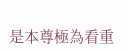是本尊極為看重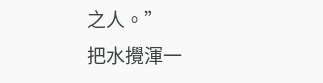之人。”
把水攪渾一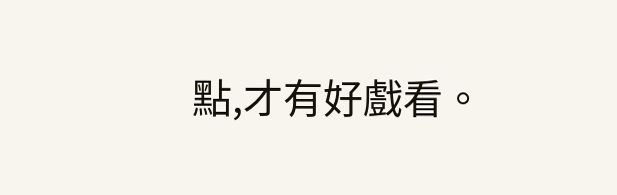點,才有好戲看。